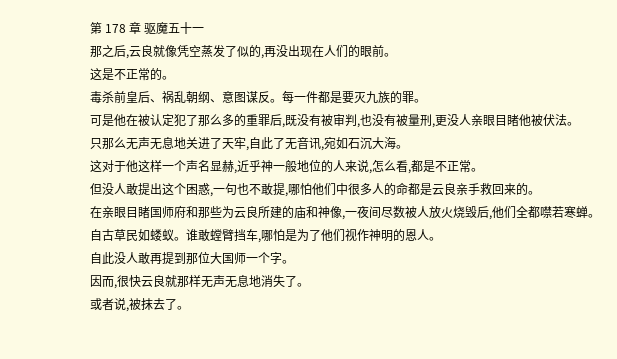第 178 章 驱魔五十一
那之后,云良就像凭空蒸发了似的,再没出现在人们的眼前。
这是不正常的。
毒杀前皇后、祸乱朝纲、意图谋反。每一件都是要灭九族的罪。
可是他在被认定犯了那么多的重罪后,既没有被审判,也没有被量刑,更没人亲眼目睹他被伏法。
只那么无声无息地关进了天牢,自此了无音讯,宛如石沉大海。
这对于他这样一个声名显赫,近乎神一般地位的人来说,怎么看,都是不正常。
但没人敢提出这个困惑,一句也不敢提,哪怕他们中很多人的命都是云良亲手救回来的。
在亲眼目睹国师府和那些为云良所建的庙和神像,一夜间尽数被人放火烧毁后,他们全都噤若寒蝉。
自古草民如蝼蚁。谁敢螳臂挡车,哪怕是为了他们视作神明的恩人。
自此没人敢再提到那位大国师一个字。
因而,很快云良就那样无声无息地消失了。
或者说,被抹去了。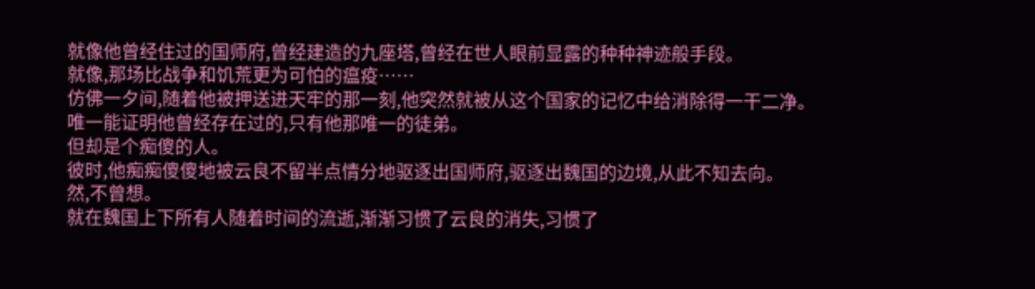就像他曾经住过的国师府,曾经建造的九座塔,曾经在世人眼前显露的种种神迹般手段。
就像,那场比战争和饥荒更为可怕的瘟疫……
仿佛一夕间,随着他被押送进天牢的那一刻,他突然就被从这个国家的记忆中给消除得一干二净。
唯一能证明他曾经存在过的,只有他那唯一的徒弟。
但却是个痴傻的人。
彼时,他痴痴傻傻地被云良不留半点情分地驱逐出国师府,驱逐出魏国的边境,从此不知去向。
然,不曾想。
就在魏国上下所有人随着时间的流逝,渐渐习惯了云良的消失,习惯了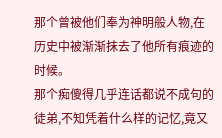那个曾被他们奉为神明般人物,在历史中被渐渐抹去了他所有痕迹的时候。
那个痴傻得几乎连话都说不成句的徒弟,不知凭着什么样的记忆,竟又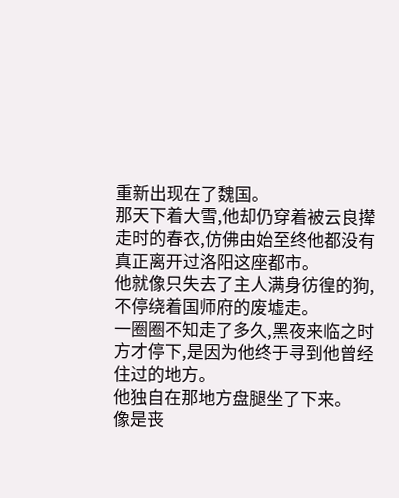重新出现在了魏国。
那天下着大雪,他却仍穿着被云良撵走时的春衣,仿佛由始至终他都没有真正离开过洛阳这座都市。
他就像只失去了主人满身彷徨的狗,不停绕着国师府的废墟走。
一圈圈不知走了多久,黑夜来临之时方才停下,是因为他终于寻到他曾经住过的地方。
他独自在那地方盘腿坐了下来。
像是丧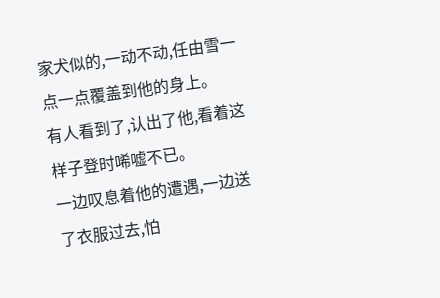家犬似的,一动不动,任由雪一点一点覆盖到他的身上。
有人看到了,认出了他,看着这样子登时唏嘘不已。
一边叹息着他的遭遇,一边送了衣服过去,怕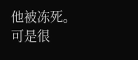他被冻死。
可是很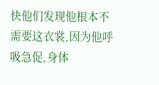快他们发现他根本不需要这衣裳,因为他呼吸急促,身体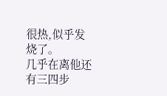很热,似乎发烧了。
几乎在离他还有三四步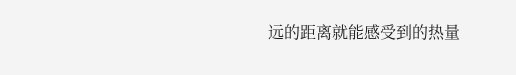远的距离就能感受到的热量